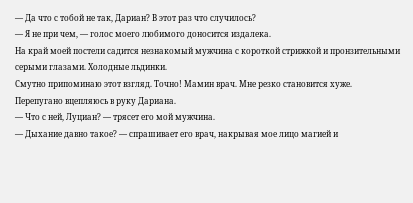— Да что с тобой не так, Дариан? В этот раз что случилось?
— Я не при чем, — голос моего любимого доносится издалека.
На край моей постели садится незнакомый мужчина с короткой стрижкой и пронзительными серыми глазами. Холодные льдинки.
Смутно припоминаю этот взгляд. Точно! Мамин врач. Мне резко становится хуже.
Перепугано вцепляюсь в руку Дариана.
— Что с ней, Луциан? — трясет его мой мужчина.
— Дыхание давно такое? — спрашивает его врач, накрывая мое лицо магией и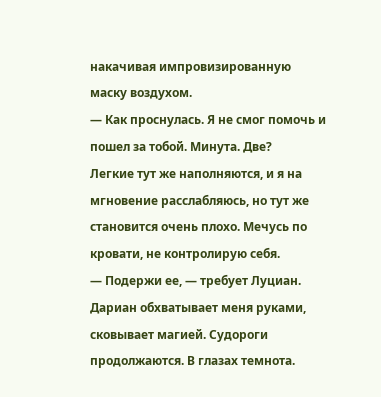накачивая импровизированную маску воздухом.
— Как проснулась. Я не смог помочь и пошел за тобой. Минута. Две?
Легкие тут же наполняются, и я на мгновение расслабляюсь, но тут же становится очень плохо. Мечусь по кровати, не контролирую себя.
— Подержи ее, — требует Луциан.
Дариан обхватывает меня руками, сковывает магией. Судороги продолжаются. В глазах темнота.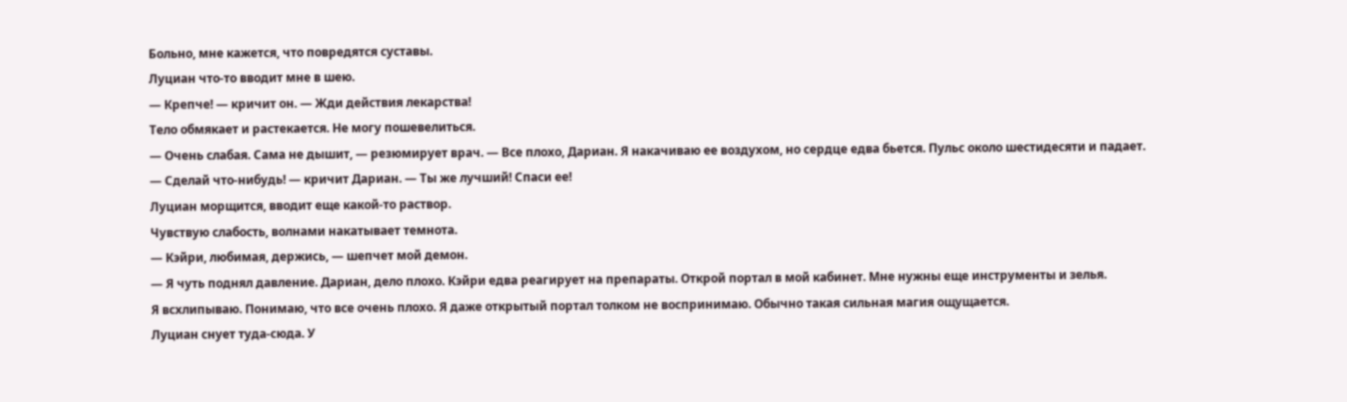Больно, мне кажется, что повредятся суставы.
Луциан что-то вводит мне в шею.
— Крепче! — кричит он. — Жди действия лекарства!
Тело обмякает и растекается. Не могу пошевелиться.
— Очень слабая. Сама не дышит, — резюмирует врач. — Все плохо, Дариан. Я накачиваю ее воздухом, но сердце едва бьется. Пульс около шестидесяти и падает.
— Сделай что-нибудь! — кричит Дариан. — Ты же лучший! Спаси ее!
Луциан морщится, вводит еще какой-то раствор.
Чувствую слабость, волнами накатывает темнота.
— Кэйри, любимая, держись, — шепчет мой демон.
— Я чуть поднял давление. Дариан, дело плохо. Кэйри едва реагирует на препараты. Открой портал в мой кабинет. Мне нужны еще инструменты и зелья.
Я всхлипываю. Понимаю, что все очень плохо. Я даже открытый портал толком не воспринимаю. Обычно такая сильная магия ощущается.
Луциан снует туда-сюда. У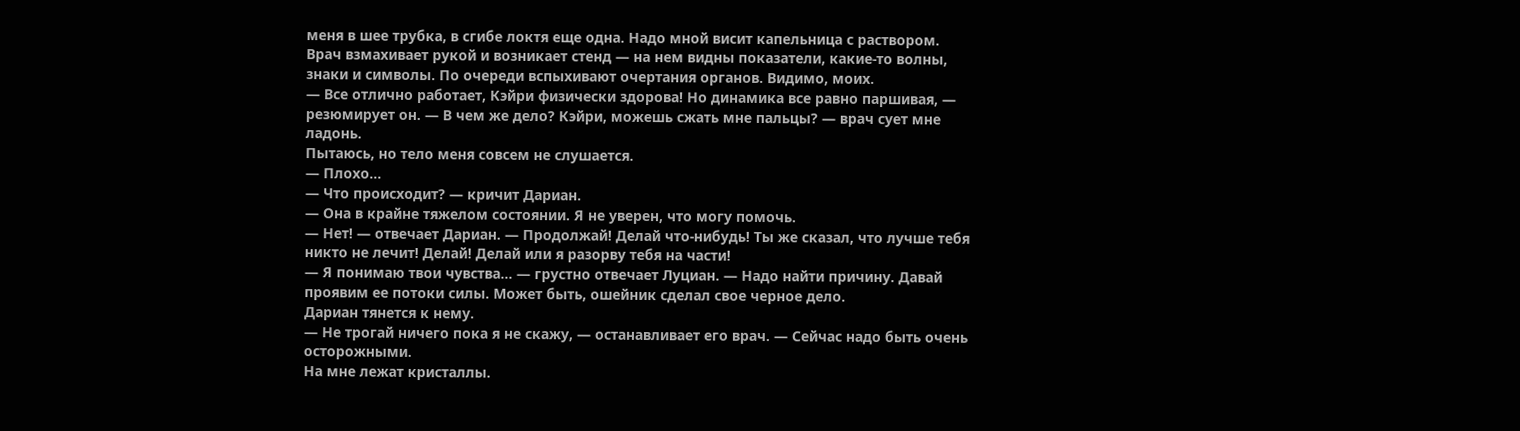меня в шее трубка, в сгибе локтя еще одна. Надо мной висит капельница с раствором. Врач взмахивает рукой и возникает стенд — на нем видны показатели, какие-то волны, знаки и символы. По очереди вспыхивают очертания органов. Видимо, моих.
— Все отлично работает, Кэйри физически здорова! Но динамика все равно паршивая, — резюмирует он. — В чем же дело? Кэйри, можешь сжать мне пальцы? — врач сует мне ладонь.
Пытаюсь, но тело меня совсем не слушается.
— Плохо…
— Что происходит? — кричит Дариан.
— Она в крайне тяжелом состоянии. Я не уверен, что могу помочь.
— Нет! — отвечает Дариан. — Продолжай! Делай что-нибудь! Ты же сказал, что лучше тебя никто не лечит! Делай! Делай или я разорву тебя на части!
— Я понимаю твои чувства… — грустно отвечает Луциан. — Надо найти причину. Давай проявим ее потоки силы. Может быть, ошейник сделал свое черное дело.
Дариан тянется к нему.
— Не трогай ничего пока я не скажу, — останавливает его врач. — Сейчас надо быть очень осторожными.
На мне лежат кристаллы.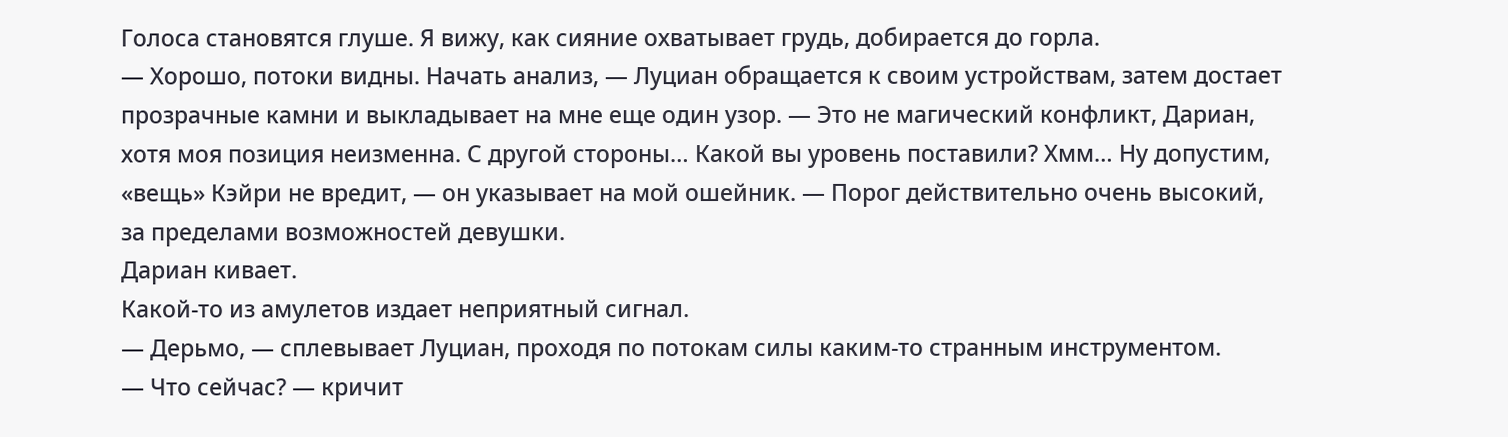Голоса становятся глуше. Я вижу, как сияние охватывает грудь, добирается до горла.
— Хорошо, потоки видны. Начать анализ, — Луциан обращается к своим устройствам, затем достает прозрачные камни и выкладывает на мне еще один узор. — Это не магический конфликт, Дариан, хотя моя позиция неизменна. С другой стороны… Какой вы уровень поставили? Хмм… Ну допустим, «вещь» Кэйри не вредит, — он указывает на мой ошейник. — Порог действительно очень высокий, за пределами возможностей девушки.
Дариан кивает.
Какой-то из амулетов издает неприятный сигнал.
— Дерьмо, — сплевывает Луциан, проходя по потокам силы каким-то странным инструментом.
— Что сейчас? — кричит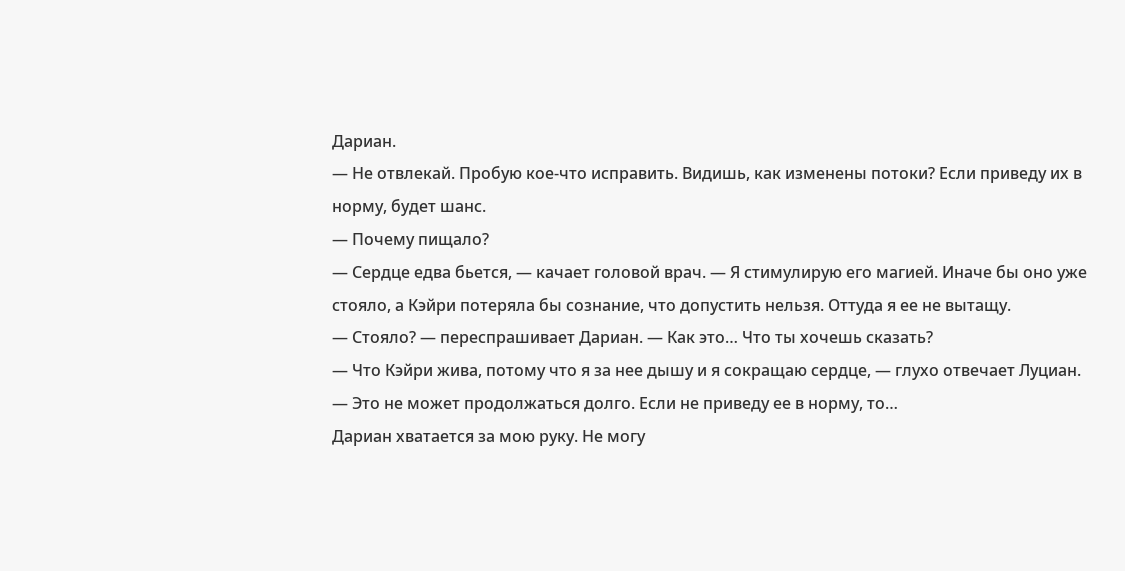Дариан.
— Не отвлекай. Пробую кое-что исправить. Видишь, как изменены потоки? Если приведу их в норму, будет шанс.
— Почему пищало?
— Сердце едва бьется, — качает головой врач. — Я стимулирую его магией. Иначе бы оно уже стояло, а Кэйри потеряла бы сознание, что допустить нельзя. Оттуда я ее не вытащу.
— Стояло? — переспрашивает Дариан. — Как это… Что ты хочешь сказать?
— Что Кэйри жива, потому что я за нее дышу и я сокращаю сердце, — глухо отвечает Луциан. — Это не может продолжаться долго. Если не приведу ее в норму, то…
Дариан хватается за мою руку. Не могу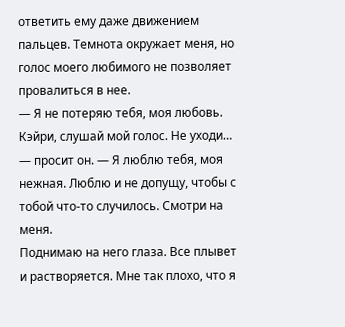ответить ему даже движением пальцев. Темнота окружает меня, но голос моего любимого не позволяет провалиться в нее.
— Я не потеряю тебя, моя любовь. Кэйри, слушай мой голос. Не уходи… — просит он. — Я люблю тебя, моя нежная. Люблю и не допущу, чтобы с тобой что-то случилось. Смотри на меня.
Поднимаю на него глаза. Все плывет и растворяется. Мне так плохо, что я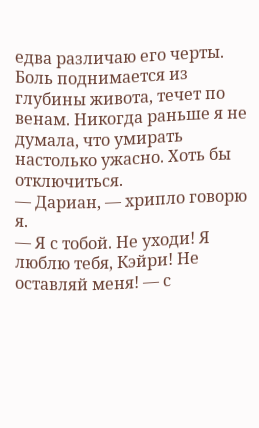едва различаю его черты. Боль поднимается из глубины живота, течет по венам. Никогда раньше я не думала, что умирать настолько ужасно. Хоть бы отключиться.
— Дариан, — хрипло говорю я.
— Я с тобой. Не уходи! Я люблю тебя, Кэйри! Не оставляй меня! — с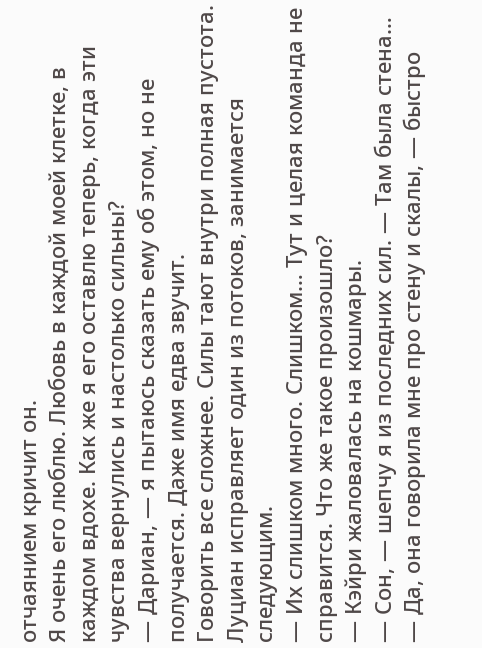отчаянием кричит он.
Я очень его люблю. Любовь в каждой моей клетке, в каждом вдохе. Как же я его оставлю теперь, когда эти чувства вернулись и настолько сильны?
— Дариан, — я пытаюсь сказать ему об этом, но не получается. Даже имя едва звучит.
Говорить все сложнее. Силы тают внутри полная пустота.
Луциан исправляет один из потоков, занимается следующим.
— Их слишком много. Слишком… Тут и целая команда не справится. Что же такое произошло?
— Кэйри жаловалась на кошмары.
— Сон, — шепчу я из последних сил. — Там была стена…
— Да, она говорила мне про стену и скалы, — быстро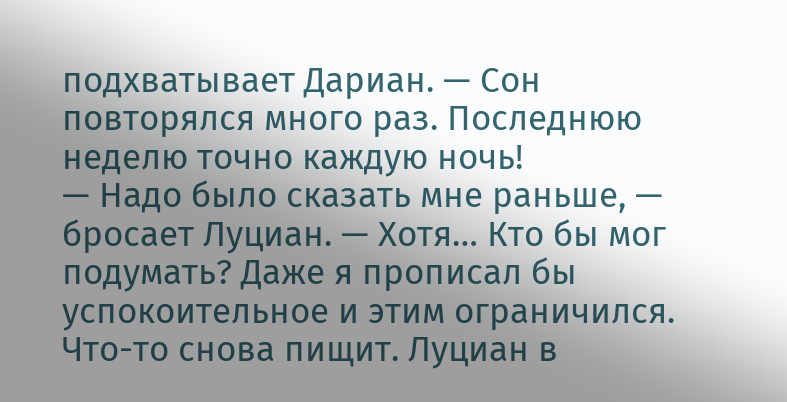подхватывает Дариан. — Сон повторялся много раз. Последнюю неделю точно каждую ночь!
— Надо было сказать мне раньше, — бросает Луциан. — Хотя… Кто бы мог подумать? Даже я прописал бы успокоительное и этим ограничился.
Что-то снова пищит. Луциан в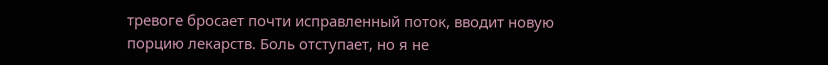тревоге бросает почти исправленный поток, вводит новую порцию лекарств. Боль отступает, но я не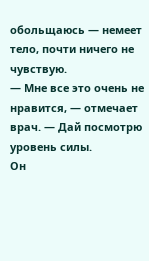обольщаюсь — немеет тело, почти ничего не чувствую.
— Мне все это очень не нравится, — отмечает врач. — Дай посмотрю уровень силы.
Он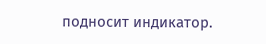подносит индикатор.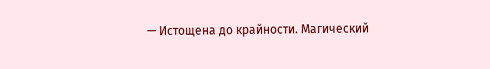— Истощена до крайности. Магический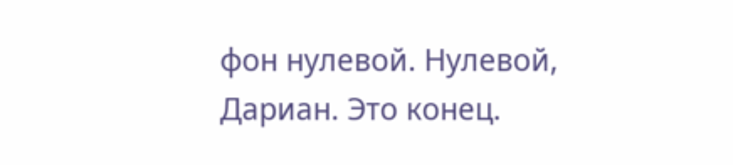фон нулевой. Нулевой, Дариан. Это конец.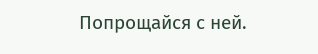Попрощайся с ней.